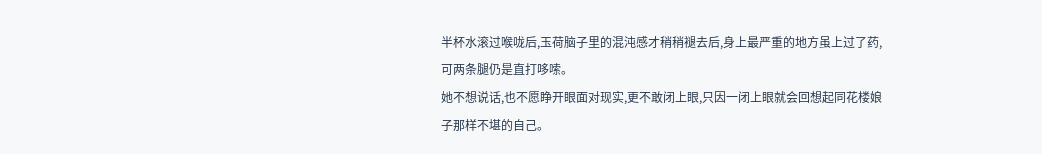半杯水滚过喉咙后,玉荷脑子里的混沌感才稍稍褪去后,身上最严重的地方虽上过了药,可两条腿仍是直打哆嗦。
她不想说话,也不愿睁开眼面对现实,更不敢闭上眼,只因一闭上眼就会回想起同花楼娘子那样不堪的自己。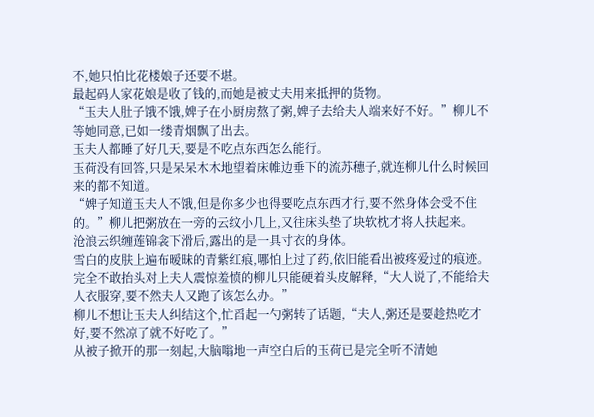不,她只怕比花楼娘子还要不堪。
最起码人家花娘是收了钱的,而她是被丈夫用来抵押的货物。
“玉夫人肚子饿不饿,婢子在小厨房熬了粥,婢子去给夫人端来好不好。”柳儿不等她同意,已如一缕青烟飘了出去。
玉夫人都睡了好几天,要是不吃点东西怎么能行。
玉荷没有回答,只是呆呆木木地望着床帷边垂下的流苏穗子,就连柳儿什么时候回来的都不知道。
“婢子知道玉夫人不饿,但是你多少也得要吃点东西才行,要不然身体会受不住的。”柳儿把粥放在一旁的云纹小几上,又往床头垫了块软枕才将人扶起来。
沧浪云织缠莲锦衾下滑后,露出的是一具寸衣的身体。
雪白的皮肤上遍布暧昧的青紫红痕,哪怕上过了药,依旧能看出被疼爱过的痕迹。
完全不敢抬头对上夫人震惊羞愤的柳儿只能硬着头皮解释,“大人说了,不能给夫人衣服穿,要不然夫人又跑了该怎么办。”
柳儿不想让玉夫人纠结这个,忙舀起一勺粥转了话题,“夫人,粥还是要趁热吃才好,要不然凉了就不好吃了。”
从被子掀开的那一刻起,大脑嗡地一声空白后的玉荷已是完全听不清她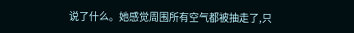说了什么。她感觉周围所有空气都被抽走了,只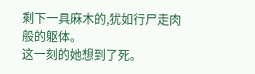剩下一具麻木的,犹如行尸走肉般的躯体。
这一刻的她想到了死。